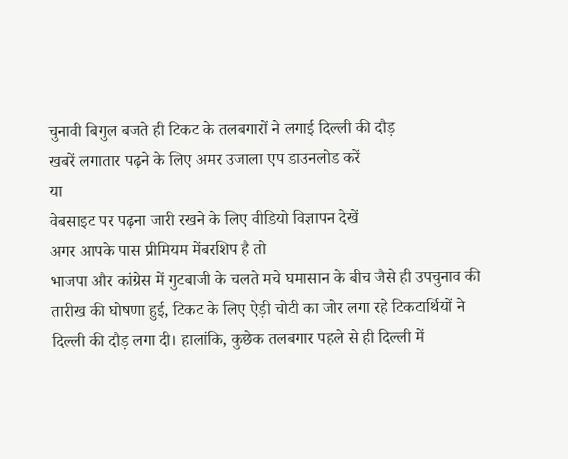चुनावी बिगुल बजते ही टिकट के तलबगारों ने लगाई दिल्ली की दौड़
खबरें लगातार पढ़ने के लिए अमर उजाला एप डाउनलोड करें
या
वेबसाइट पर पढ़ना जारी रखने के लिए वीडियो विज्ञापन देखें
अगर आपके पास प्रीमियम मेंबरशिप है तो
भाजपा और कांग्रेस में गुटबाजी के चलते मचे घमासान के बीच जैसे ही उपचुनाव की तारीख की घोषणा हुई, टिकट के लिए ऐड़ी चोटी का जोर लगा रहे टिकटार्थियों ने दिल्ली की दौड़ लगा दी। हालांकि, कुछेक तलबगार पहले से ही दिल्ली में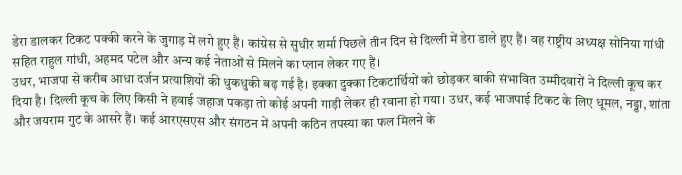डेरा डालकर टिकट पक्की करने के जुगाड़ में लगे हुए हैं। कांग्रेस से सुधीर शर्मा पिछले तीन दिन से दिल्ली में डेरा डाले हुए हैं। वह राष्ट्रीय अध्यक्ष सोनिया गांधी सहित राहुल गांधी, अहमद पटेल और अन्य कई नेताओं से मिलने का प्लान लेकर गए हैं।
उधर, भाजपा से करीब आधा दर्जन प्रत्याशियों की धुकधुकी बढ़ गई है। इक्का दुक्का टिकटार्थियों को छोड़कर बाकी संभावित उम्मीदवारों ने दिल्ली कूच कर दिया है। दिल्ली कूच के लिए किसी ने हवाई जहाज पकड़ा तो कोई अपनी गाड़ी लेकर ही रवाना हो गया। उधर, कई भाजपाई टिकट के लिए धूमल, नड्डा, शांता और जयराम गुट के आसरे हैं। कई आरएसएस और संगठन में अपनी कठिन तपस्या का फल मिलने के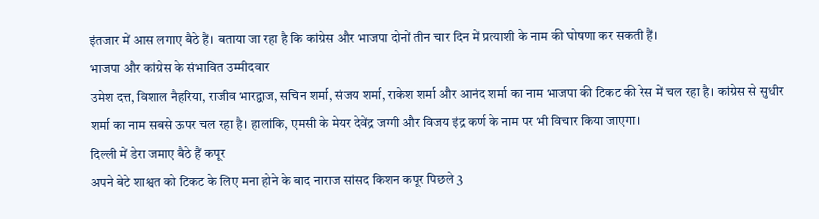इंतजार में आस लगाए बैठे हैं। बताया जा रहा है कि कांग्रेस और भाजपा दोनों तीन चार दिन में प्रत्याशी के नाम की घोषणा कर सकती हैं।
भाजपा और कांग्रेस के संभावित उम्मीदवार
उमेश दत्त, विशाल नैहरिया, राजीव भारद्वाज, सचिन शर्मा, संजय शर्मा, राकेश शर्मा और आनंद शर्मा का नाम भाजपा की टिकट की रेस में चल रहा है। कांग्रेस से सुधीर शर्मा का नाम सबसे ऊपर चल रहा है। हालांकि, एमसी के मेयर देवेंद्र जग्गी और विजय इंद्र कर्ण के नाम पर भी विचार किया जाएगा।
दिल्ली में डेरा जमाए बैठे हैं कपूर
अपने बेटे शाश्वत को टिकट के लिए मना होने के बाद नाराज सांसद किशन कपूर पिछले 3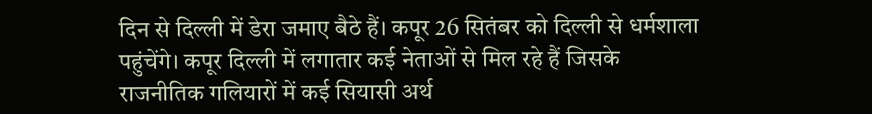दिन से दिल्ली में डेरा जमाए बैठे हैं। कपूर 26 सितंबर को दिल्ली से धर्मशाला पहुंचेंगे। कपूर दिल्ली में लगातार कई नेताओं से मिल रहे हैं जिसके राजनीतिक गलियारों में कई सियासी अर्थ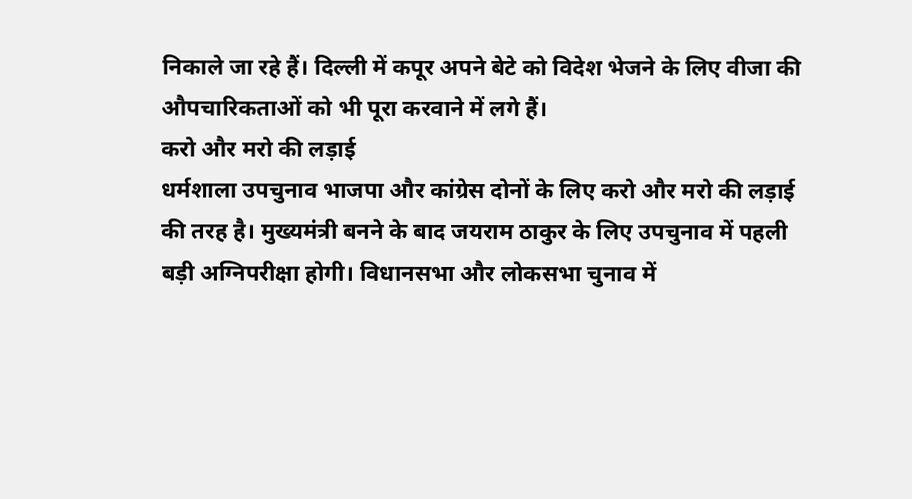निकाले जा रहे हैं। दिल्ली में कपूर अपने बेटे को विदेश भेजने के लिए वीजा की औपचारिकताओं को भी पूरा करवाने में लगे हैं।
करो और मरो की लड़ाई
धर्मशाला उपचुनाव भाजपा और कांग्रेस दोनों के लिए करो और मरो की लड़ाई की तरह है। मुख्यमंत्री बनने के बाद जयराम ठाकुर के लिए उपचुनाव में पहली बड़ी अग्निपरीक्षा होगी। विधानसभा और लोकसभा चुनाव में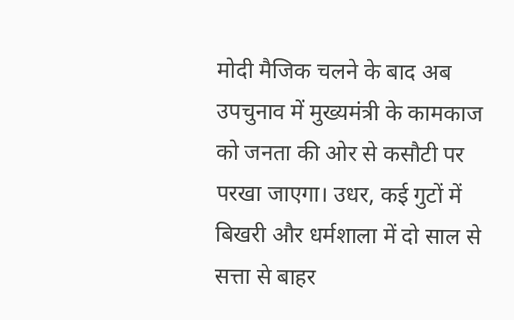मोदी मैजिक चलने के बाद अब उपचुनाव में मुख्यमंत्री के कामकाज को जनता की ओर से कसौटी पर परखा जाएगा। उधर, कई गुटों में बिखरी और धर्मशाला में दो साल से सत्ता से बाहर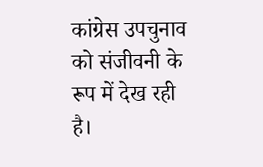कांग्रेस उपचुनाव को संजीवनी के रूप में देख रही है।